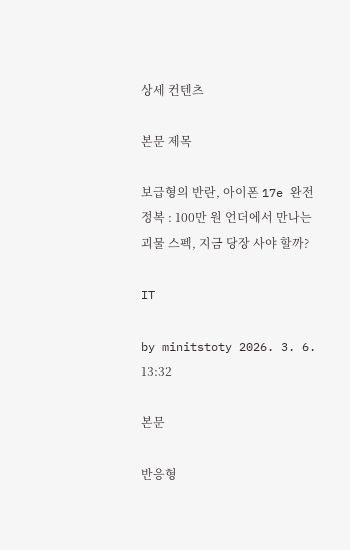상세 컨텐츠

본문 제목

보급형의 반란, 아이폰 17e 완전 정복 : 100만 원 언더에서 만나는 괴물 스펙, 지금 당장 사야 할까?

IT

by minitstoty 2026. 3. 6. 13:32

본문

반응형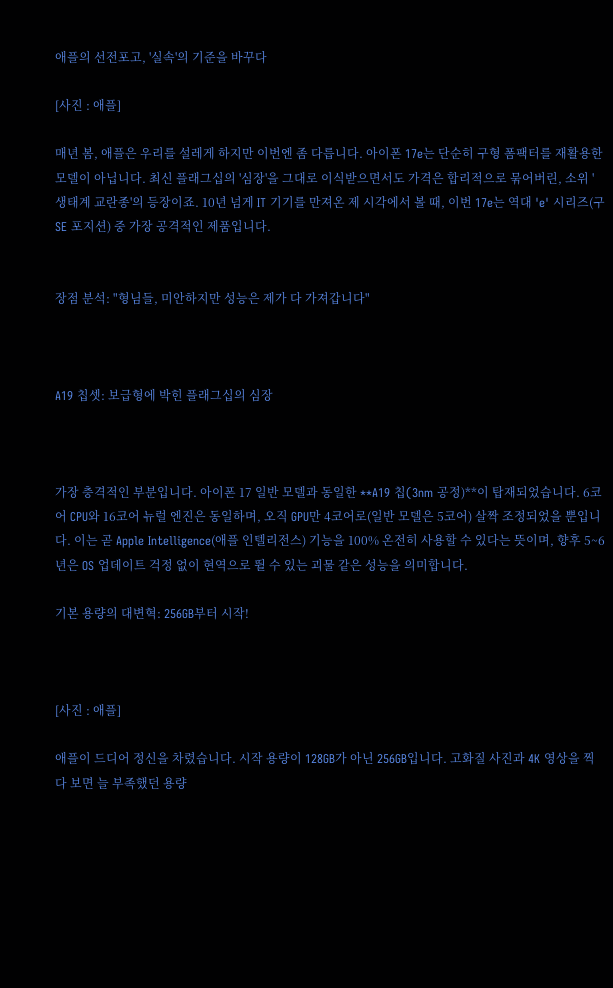애플의 선전포고, '실속'의 기준을 바꾸다

[사진 : 애플]

매년 봄, 애플은 우리를 설레게 하지만 이번엔 좀 다릅니다. 아이폰 17e는 단순히 구형 폼팩터를 재활용한 모델이 아닙니다. 최신 플래그십의 '심장'을 그대로 이식받으면서도 가격은 합리적으로 묶어버린, 소위 '생태계 교란종'의 등장이죠. 10년 넘게 IT 기기를 만져온 제 시각에서 볼 때, 이번 17e는 역대 'e' 시리즈(구 SE 포지션) 중 가장 공격적인 제품입니다.


장점 분석: "형님들, 미안하지만 성능은 제가 다 가져갑니다"



A19 칩셋: 보급형에 박힌 플래그십의 심장



가장 충격적인 부분입니다. 아이폰 17 일반 모델과 동일한 **A19 칩(3nm 공정)**이 탑재되었습니다. 6코어 CPU와 16코어 뉴럴 엔진은 동일하며, 오직 GPU만 4코어로(일반 모델은 5코어) 살짝 조정되었을 뿐입니다. 이는 곧 Apple Intelligence(애플 인텔리전스) 기능을 100% 온전히 사용할 수 있다는 뜻이며, 향후 5~6년은 OS 업데이트 걱정 없이 현역으로 뛸 수 있는 괴물 같은 성능을 의미합니다.

기본 용량의 대변혁: 256GB부터 시작!



[사진 : 애플]

애플이 드디어 정신을 차렸습니다. 시작 용량이 128GB가 아닌 256GB입니다. 고화질 사진과 4K 영상을 찍다 보면 늘 부족했던 용량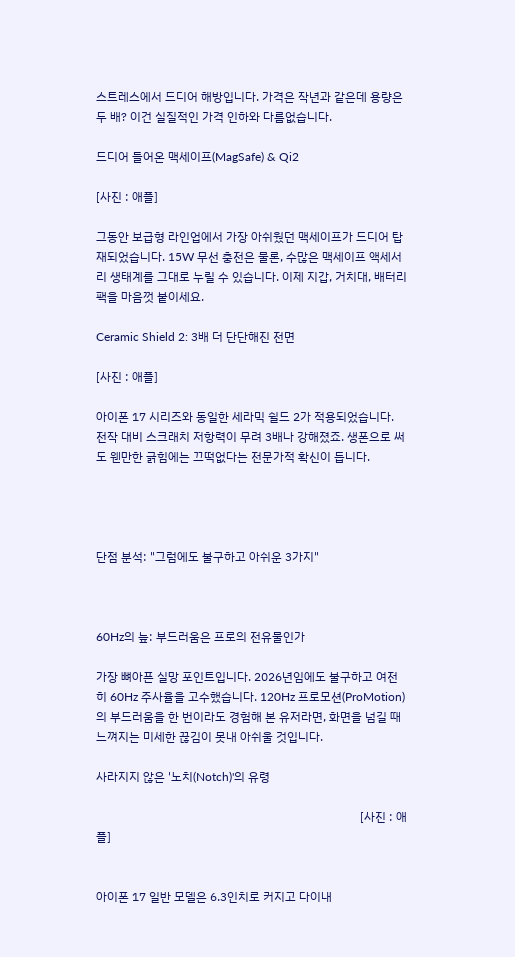스트레스에서 드디어 해방입니다. 가격은 작년과 같은데 용량은 두 배? 이건 실질적인 가격 인하와 다름없습니다.

드디어 들어온 맥세이프(MagSafe) & Qi2

[사진 : 애플]

그동안 보급형 라인업에서 가장 아쉬웠던 맥세이프가 드디어 탑재되었습니다. 15W 무선 충전은 물론, 수많은 맥세이프 액세서리 생태계를 그대로 누릴 수 있습니다. 이제 지갑, 거치대, 배터리 팩을 마음껏 붙이세요.

Ceramic Shield 2: 3배 더 단단해진 전면

[사진 : 애플]

아이폰 17 시리즈와 동일한 세라믹 쉴드 2가 적용되었습니다. 전작 대비 스크래치 저항력이 무려 3배나 강해졌죠. 생폰으로 써도 웬만한 긁힘에는 끄떡없다는 전문가적 확신이 듭니다.




단점 분석: "그럼에도 불구하고 아쉬운 3가지"



60Hz의 늪: 부드러움은 프로의 전유물인가

가장 뼈아픈 실망 포인트입니다. 2026년임에도 불구하고 여전히 60Hz 주사율을 고수했습니다. 120Hz 프로모션(ProMotion)의 부드러움을 한 번이라도 경험해 본 유저라면, 화면을 넘길 때 느껴지는 미세한 끊김이 못내 아쉬울 것입니다.

사라지지 않은 '노치(Notch)'의 유령

                                                                                        [사진 : 애플]


아이폰 17 일반 모델은 6.3인치로 커지고 다이내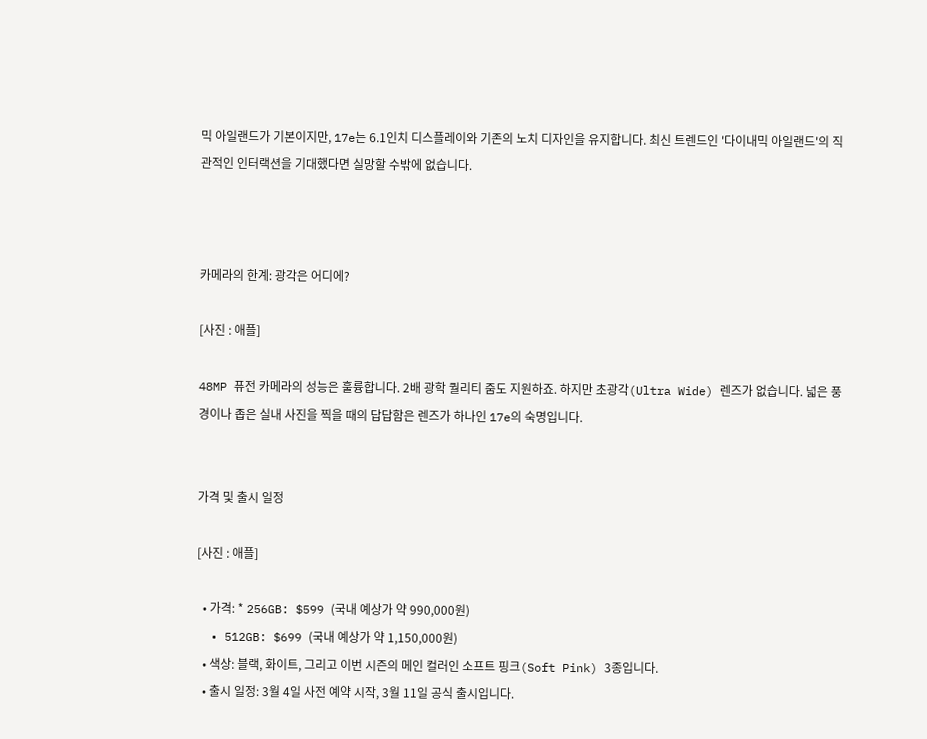믹 아일랜드가 기본이지만, 17e는 6.1인치 디스플레이와 기존의 노치 디자인을 유지합니다. 최신 트렌드인 '다이내믹 아일랜드'의 직관적인 인터랙션을 기대했다면 실망할 수밖에 없습니다.



카메라의 한계: 광각은 어디에?

[사진 : 애플]

48MP 퓨전 카메라의 성능은 훌륭합니다. 2배 광학 퀄리티 줌도 지원하죠. 하지만 초광각(Ultra Wide) 렌즈가 없습니다. 넓은 풍경이나 좁은 실내 사진을 찍을 때의 답답함은 렌즈가 하나인 17e의 숙명입니다.


가격 및 출시 일정

[사진 : 애플]

  • 가격: * 256GB: $599 (국내 예상가 약 990,000원)
  • 512GB: $699 (국내 예상가 약 1,150,000원)
  • 색상: 블랙, 화이트, 그리고 이번 시즌의 메인 컬러인 소프트 핑크(Soft Pink) 3종입니다.
  • 출시 일정: 3월 4일 사전 예약 시작, 3월 11일 공식 출시입니다.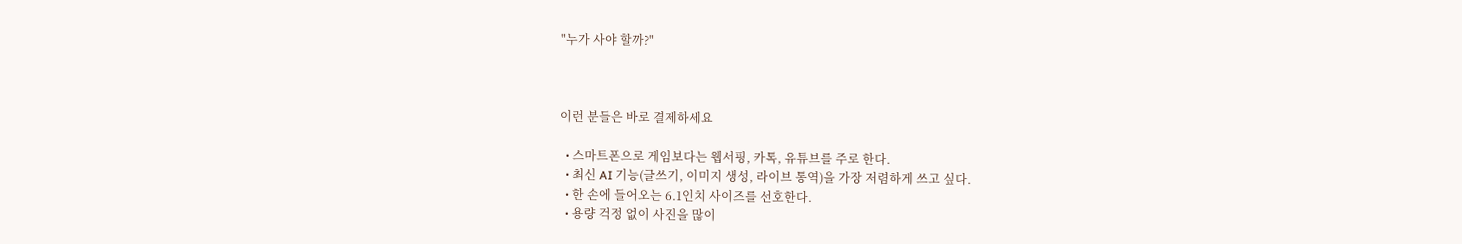"누가 사야 할까?"



이런 분들은 바로 결제하세요

  • 스마트폰으로 게임보다는 웹서핑, 카톡, 유튜브를 주로 한다.
  • 최신 AI 기능(글쓰기, 이미지 생성, 라이브 통역)을 가장 저렴하게 쓰고 싶다.
  • 한 손에 들어오는 6.1인치 사이즈를 선호한다.
  • 용량 걱정 없이 사진을 많이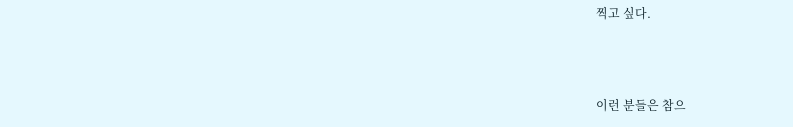찍고 싶다.



이런 분들은 참으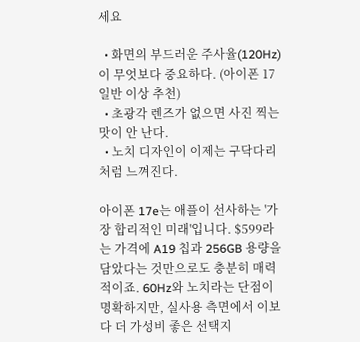세요

  • 화면의 부드러운 주사율(120Hz)이 무엇보다 중요하다. (아이폰 17 일반 이상 추천)
  • 초광각 렌즈가 없으면 사진 찍는 맛이 안 난다.
  • 노치 디자인이 이제는 구닥다리처럼 느껴진다.

아이폰 17e는 애플이 선사하는 '가장 합리적인 미래'입니다. $599라는 가격에 A19 칩과 256GB 용량을 담았다는 것만으로도 충분히 매력적이죠. 60Hz와 노치라는 단점이 명확하지만, 실사용 측면에서 이보다 더 가성비 좋은 선택지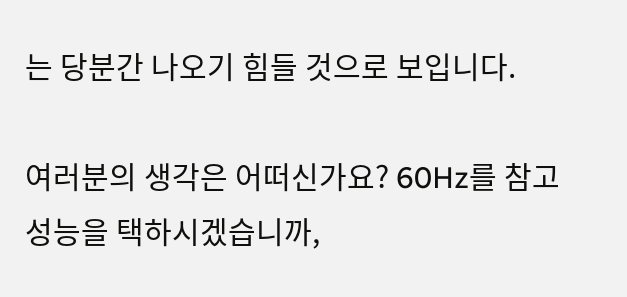는 당분간 나오기 힘들 것으로 보입니다.

여러분의 생각은 어떠신가요? 60Hz를 참고 성능을 택하시겠습니까,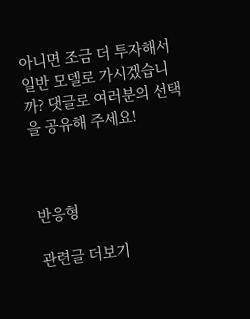아니면 조금 더 투자해서 일반 모델로 가시겠습니까? 댓글로 여러분의 선택을 공유해 주세요!



반응형

관련글 더보기